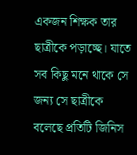একজন শিক্ষক তার ছাত্রীকে পড়াচ্ছে। যাতে সব কিছু মনে থাকে সে জন্য সে ছাত্রীকে বলেছে প্রতিটি জিনিস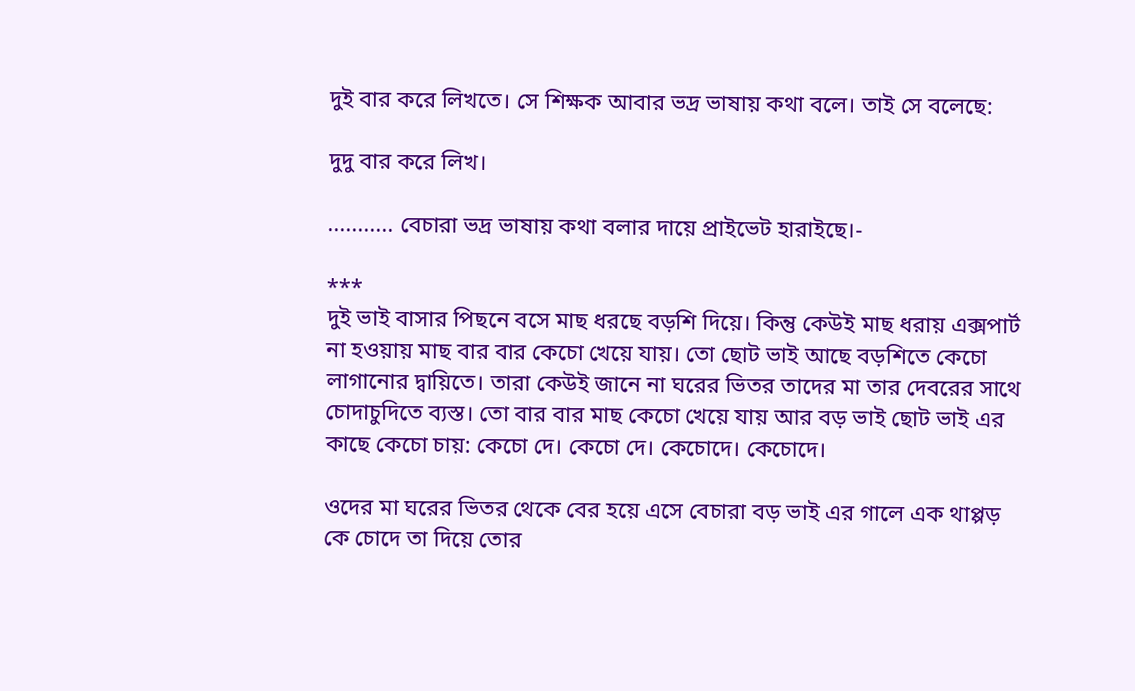দুই বার করে লিখতে। সে শিক্ষক আবার ভদ্র ভাষায় কথা বলে। তাই সে বলেছে:

দুদু বার করে লিখ।

........... বেচারা ভদ্র ভাষায় কথা বলার দায়ে প্রাইভেট হারাইছে।-

***
দুই ভাই বাসার পিছনে বসে মাছ ধরছে বড়শি দিয়ে। কিন্তু কেউই মাছ ধরায় এক্সপার্ট না হওয়ায় মাছ বার বার কেচো খেয়ে যায়। তো ছোট ভাই আছে বড়শিতে কেচো লাগানোর দ্বায়িতে। তারা কেউই জানে না ঘরের ভিতর তাদের মা তার দেবরের সাথে চোদাচুদিতে ব্যস্ত। তো বার বার মাছ কেচো খেয়ে যায় আর বড় ভাই ছোট ভাই এর কাছে কেচো চায়: কেচো দে। কেচো দে। কেচোদে। কেচোদে।

ওদের মা ঘরের ভিতর থেকে বের হয়ে এসে বেচারা বড় ভাই এর গালে এক থাপ্পড় কে চোদে তা দিয়ে তোর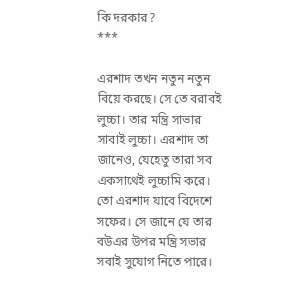কি দরকার?
***

এরশাদ তখন নতুন নতুন বিয়ে করছে। সে তে বরাবই লুচ্চা। তার মন্ত্রি সাভার সাবাই লুচ্চা। এরশাদ তা জানেও, যেহেতু তারা সব একসাথেই লুচ্চামি করে। তো এরশাদ যাবে বিদেশে সফের। সে জানে যে তার বউএর উপর মন্ত্রি সভার সবাই সুযোগ নিতে পারে।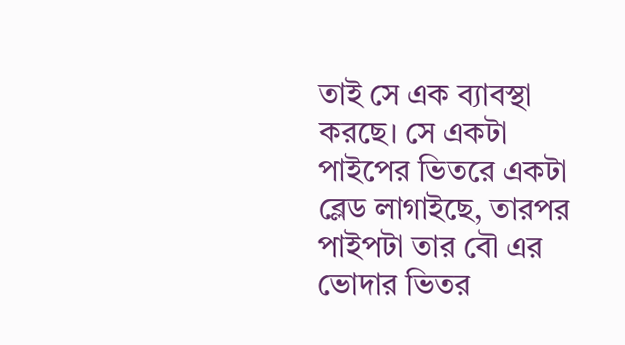তাই সে এক ব্যাবস্থা করছে। সে একটা পাইপের ভিতরে একটা ব্লেড লাগাইছে, তারপর পাইপটা তার বৌ এর ভোদার ভিতর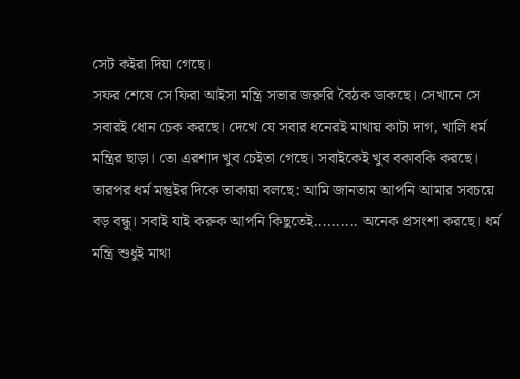সেট কইরা দিয়া গেছে।
সফর শেষে সে ফিরা আইসা মন্ত্রি সভার জরুরি বৈঠক ডাকছে। সেখানে সে সবারই ধোন চেক করছে। দেখে যে সবার ধনেরই মাথায় কাটা দাগ, খালি ধর্ম মন্ত্রির ছাড়া। তো এরশাদ খুব চেইতা গেছে। সবাইকেই খুব বকাবকি করছে। তারপর ধর্ম মন্তুইর দিকে তাকায়া বলছে: আমি জানতাম আপনি আমার সবচয়ে বড় বন্ধু। সবাই যাই করুক আপনি কিছুতেই.......... অনেক প্রসংশা করছে। ধর্ম মন্ত্রি শুধুই মাথা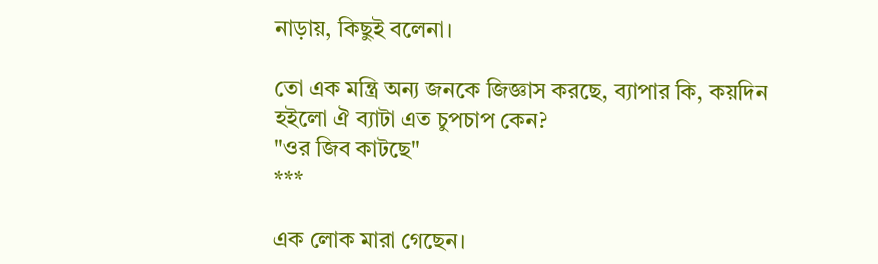নাড়ায়, কিছুই বলেনা।

তো এক মন্ত্রি অন্য জনকে জিজ্ঞাস করছে, ব্যাপার কি, কয়দিন হইলো ঐ ব্যাটা এত চুপচাপ কেন?
"ওর জিব কাটছে"
***

এক লোক মারা গেছেন।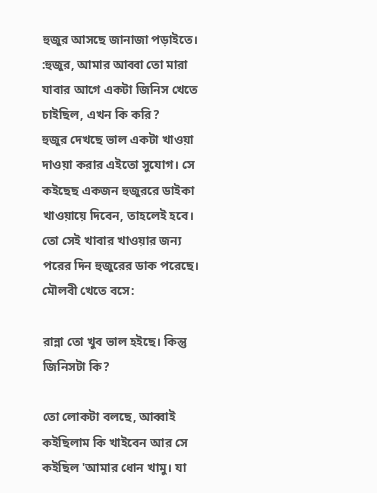হুজুর আসছে জানাজা পড়াইতে।
:হুজুর, আমার আব্বা তো মারা যাবার আগে একটা জিনিস খেতে চাইছিল, এখন কি করি?
হুজুর দেখছে ভাল একটা খাওয়া দাওয়া করার এইতো সুযোগ। সে কইছেছ একজন হুজুররে ডাইকা খাওয়ায়ে দিবেন, তাহলেই হবে।
তো সেই খাবার খাওয়ার জন্য পরের দিন হুজুরের ডাক পরেছে। মৌলবী খেতে বসে:

রান্না তো খুব ভাল হইছে। কিন্তু জিনিসটা কি?

তো লোকটা বলছে, আব্বাই কইছিলাম কি খাইবেন আর সে কইছিল 'আমার ধোন খামু। যা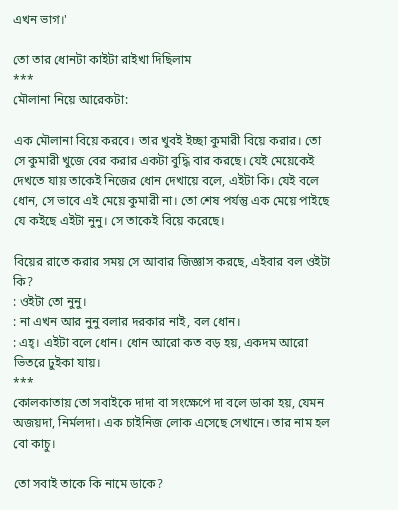এখন ভাগ।'

তো তার ধোনটা কাইটা রাইখা দিছিলাম
***
মৌলানা নিয়ে আরেকটা:

এক মৌলানা বিয়ে করবে। তার খুবই ইচ্ছা কুমারী বিয়ে করার। তো সে কুমারী খুজে বের করার একটা বুদ্ধি বার করছে। যেই মেয়েকেই দেখতে যায় তাকেই নিজের ধোন দেখায়ে বলে, এইটা কি। যেই বলে ধোন, সে ভাবে এই মেয়ে কুমারী না। তো শেষ পর্যন্তু এক মেয়ে পাইছে যে কইছে এইটা নুনু। সে তাকেই বিয়ে করেছে।

বিয়ের রাতে করার সময় সে আবার জিজ্ঞাস করছে, এইবার বল ওইটা কি?
: ওইটা তো নুনু।
: না এখন আর নুনু বলার দরকার নাই, বল ধোন।
: এহ্। এইটা বলে ধোন। ধোন আরো কত বড় হয়, একদম আরো ভিতরে ঢুইকা যায়।
***
কোলকাতায় তো সবাইকে দাদা বা সংক্ষেপে দা বলে ডাকা হয়, যেমন অজয়দা, নির্মলদা। এক চাইনিজ লোক এসেছে সেখানে। তার নাম হল বো কাচু।

তো সবাই তাকে কি নামে ডাকে?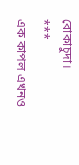বোকাচুদা।
***
এক কাপল এখনও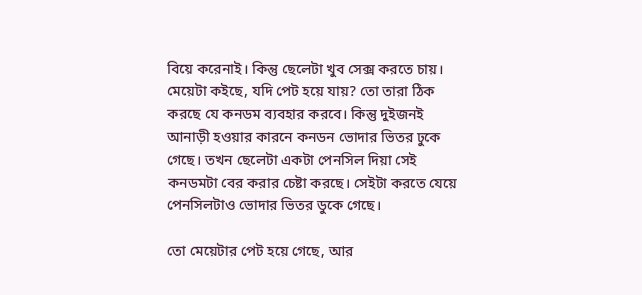বিয়ে করেনাই। কিন্তু ছেলেটা খুব সেক্স করতে চায়। মেয়েটা কইছে, যদি পেট হয়ে যায়? তো তারা ঠিক করছে যে কনডম ব্যবহার করবে। কিন্তু দুইজনই আনাড়ী হওয়ার কারনে কনডন ভোদার ভিতর ঢুকে গেছে। তখন ছেলেটা একটা পেনসিল দিয়া সেই কনডমটা বের করার চেষ্টা করছে। সেইটা করতে যেয়ে পেনসিলটাও ভোদার ভিতর ডুকে গেছে।

তো মেয়েটার পেট হয়ে গেছে, আর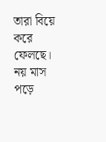তারা বিয়ে করে ফেলছে। নয় মাস পড়ে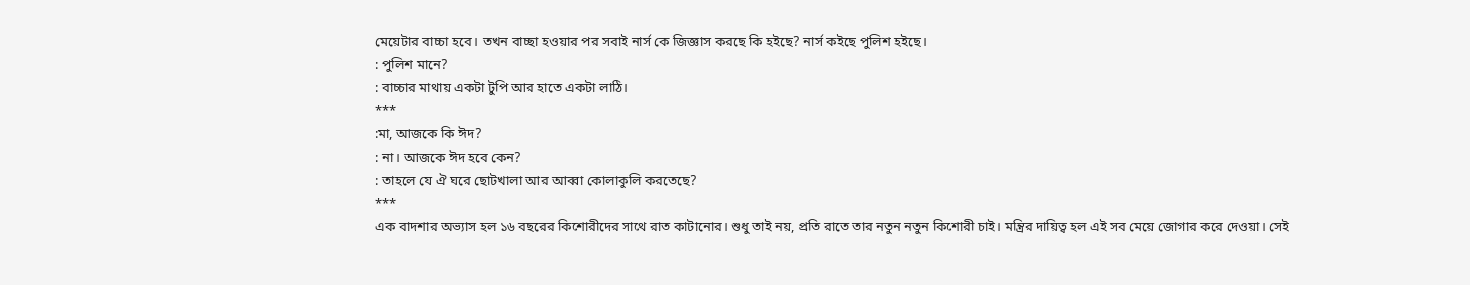মেয়েটার বাচ্চা হবে। তখন বাচ্ছা হওয়ার পর সবাই নার্স কে জিজ্ঞাস করছে কি হইছে? নার্স কইছে পুলিশ হইছে।
: পুলিশ মানে?
: বাচ্চার মাথায় একটা টুপি আর হাতে একটা লাঠি।
***
:মা, আজকে কি ঈদ?
: না। আজকে ঈদ হবে কেন?
: তাহলে যে ঐ ঘরে ছোটখালা আর আব্বা কোলাকুলি করতেছে?
***
এক বাদশার অভ্যাস হল ১৬ বছরের কিশোরীদের সাথে রাত কাটানোর। শুধু তাই নয়, প্রতি রাতে তার নতুন নতুন কিশোরী চাই। মন্ত্রির দায়িত্ব হল এই সব মেয়ে জোগার করে দেওয়া। সেই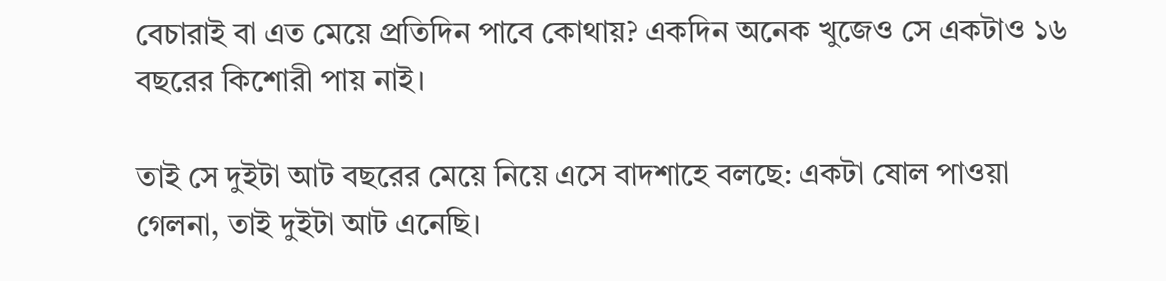বেচারাই বা এত মেয়ে প্রতিদিন পাবে কোথায়? একদিন অনেক খুজেও সে একটাও ১৬ বছরের কিশোরী পায় নাই।

তাই সে দুইটা আট বছরের মেয়ে নিয়ে এসে বাদশাহে বলছে: একটা ষোল পাওয়া গেলনা, তাই দুইটা আট এনেছি।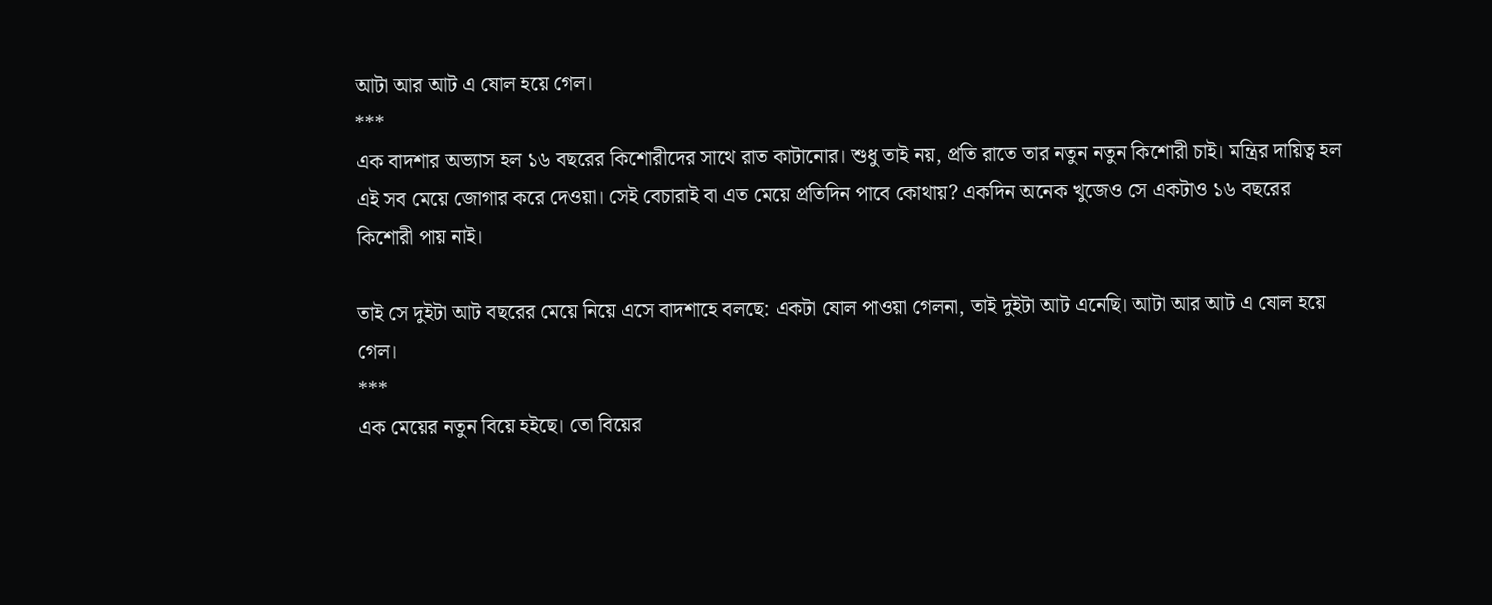আটা আর আট এ ষোল হয়ে গেল।
***
এক বাদশার অভ্যাস হল ১৬ বছরের কিশোরীদের সাথে রাত কাটানোর। শুধু তাই নয়, প্রতি রাতে তার নতুন নতুন কিশোরী চাই। মন্ত্রির দায়িত্ব হল এই সব মেয়ে জোগার করে দেওয়া। সেই বেচারাই বা এত মেয়ে প্রতিদিন পাবে কোথায়? একদিন অনেক খুজেও সে একটাও ১৬ বছরের কিশোরী পায় নাই।

তাই সে দুইটা আট বছরের মেয়ে নিয়ে এসে বাদশাহে বলছে: একটা ষোল পাওয়া গেলনা, তাই দুইটা আট এনেছি। আটা আর আট এ ষোল হয়ে গেল।
***
এক মেয়ের নতুন বিয়ে হইছে। তো বিয়ের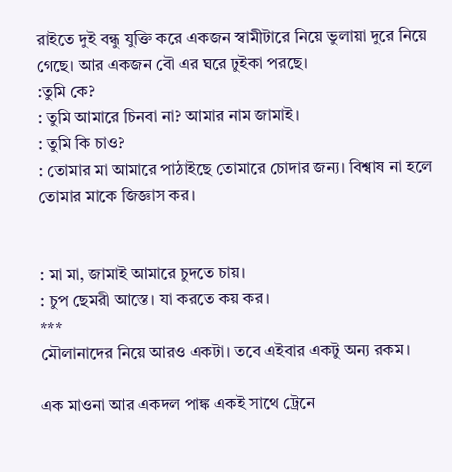রাইতে দুই বন্ধু যুক্তি করে একজন স্বামীটারে নিয়ে ভুলায়া দুরে নিয়ে গেছে। আর একজন বৌ এর ঘরে ঢুইকা পরছে।
:তুমি কে?
: তুমি আমারে চিনবা না? আমার নাম জামাই।
: তুমি কি চাও?
: তোমার মা আমারে পাঠাইছে তোমারে চোদার জন্য। বিশ্বাষ না হলে তোমার মাকে জিজ্ঞাস কর।


: মা মা, জামাই আমারে চুদতে চায়।
: চুপ ছেমরী আস্তে। যা করতে কয় কর।
***
মৌলানাদের নিয়ে আরও একটা। তবে এইবার একটু অন্য রকম।

এক মাওনা আর একদল পাঙ্ক একই সাথে ট্রেনে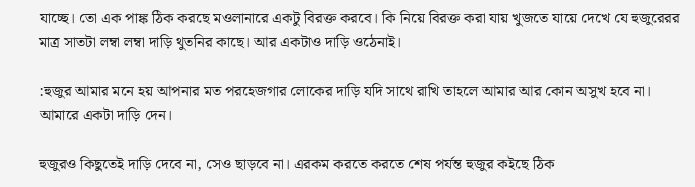যাচ্ছে। তো এক পাঙ্ক ঠিক করছে মওলানারে একটু বিরক্ত করবে। কি নিয়ে বিরক্ত করা যায় খুজতে যায়ে দেখে যে হুজুরেরর মাত্র সাতটা লম্বা লম্বা দাড়ি থুতনির কাছে। আর একটাও দাড়ি ওঠেনাই।

:হুজুর আমার মনে হয় আপনার মত পরহেজগার লোকের দাড়ি যদি সাথে রাখি তাহলে আমার আর কোন অসুখ হবে না। আমারে একটা দাড়ি দেন।

হুজুরও কিছুতেই দাড়ি দেবে না, সেও ছাড়বে না। এরকম করতে করতে শেষ পর্যন্ত হুজুর কইছে ঠিক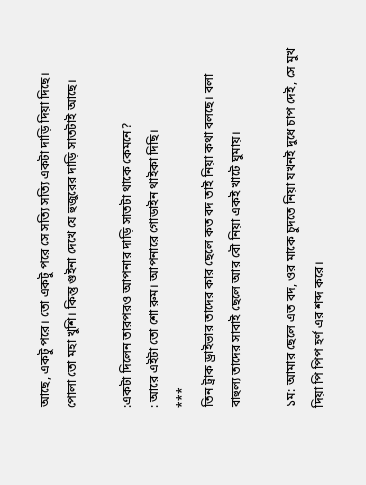আছে, একটু পরে। তো একটু পরে সে সত্যি সত্যি একটা দাড়ি দিয়া দিছে। পোলা তো মহা খুশি। কিন্তু গুইনা দেখে যে হুজুরের দাড়ি সাতটাই আছে।

:একটা দিলেন তারপরও আপনার দাড়ি সাতটা থাকে কেমনে?
: আরে এইটা তো শো রুম। আপনারে গোডাইন থাইকা দিছি।
***
তিন ট্রাক ড্রাইভার তাদের কার ছেলে কত বদ তাই নিয়া কথা বলছে। বলা বাহুল্য তাদের সাবাই ছেলে আর বৌ নিয়া একই খাটে ঘুমায়।

১ম: আমার ছেলে এত বদ, ওর মাকে চুদতে নিয়া যখনই দুধে চাপ দেই, সে মুখ দিয়া পি পিপ হর্ণ এর শব্দ করে।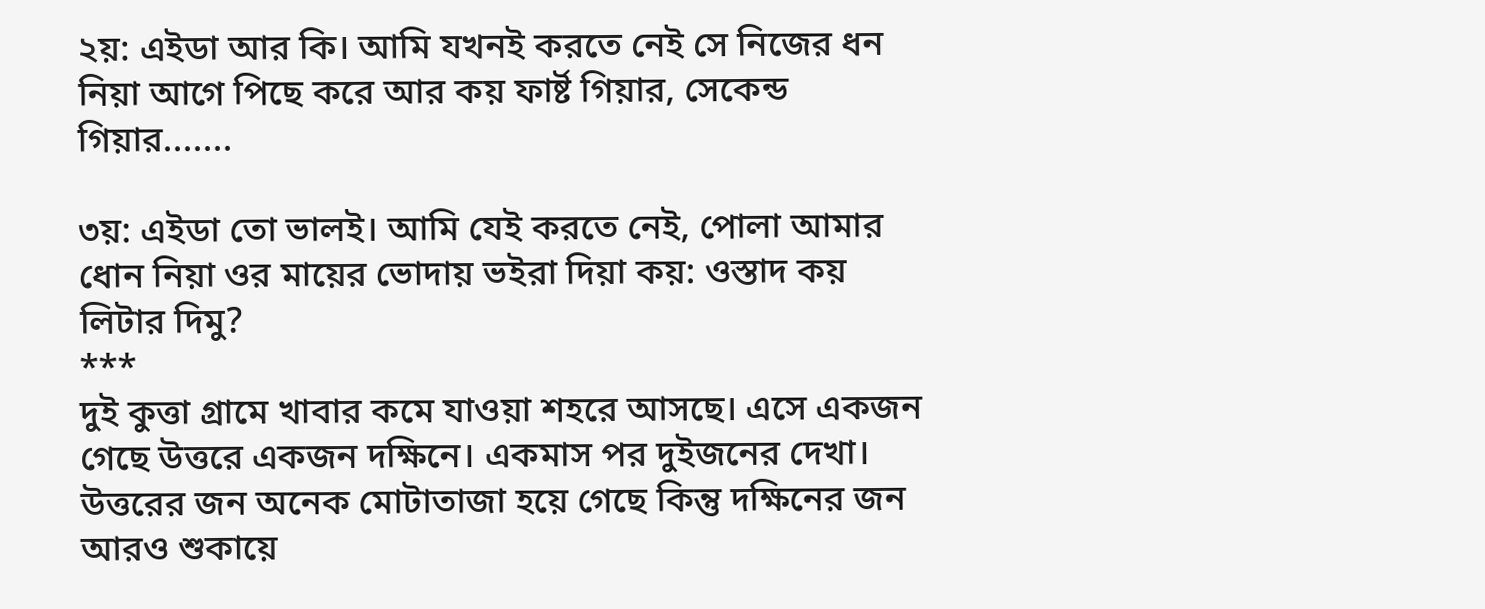২য়: এইডা আর কি। আমি যখনই করতে নেই সে নিজের ধন নিয়া আগে পিছে করে আর কয় ফার্ষ্ট গিয়ার, সেকেন্ড গিয়ার.......

৩য়: এইডা তো ভালই। আমি যেই করতে নেই, পোলা আমার ধোন নিয়া ওর মায়ের ভোদায় ভইরা দিয়া কয়: ওস্তাদ কয় লিটার দিমু?
***
দুই কুত্তা গ্রামে খাবার কমে যাওয়া শহরে আসছে। এসে একজন গেছে উত্তরে একজন দক্ষিনে। একমাস পর দুইজনের দেখা। উত্তরের জন অনেক মোটাতাজা হয়ে গেছে কিন্তু দক্ষিনের জন আরও শুকায়ে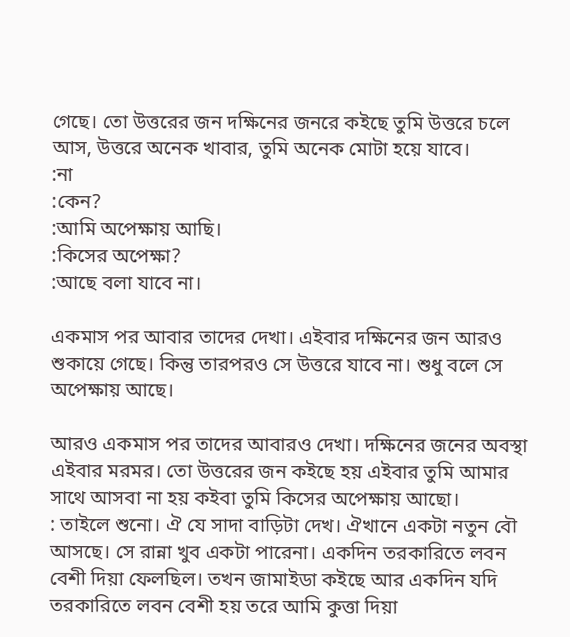গেছে। তো উত্তরের জন দক্ষিনের জনরে কইছে তুমি উত্তরে চলে আস, উত্তরে অনেক খাবার, তুমি অনেক মোটা হয়ে যাবে।
:না
:কেন?
:আমি অপেক্ষায় আছি।
:কিসের অপেক্ষা?
:আছে বলা যাবে না।

একমাস পর আবার তাদের দেখা। এইবার দক্ষিনের জন আরও শুকায়ে গেছে। কিন্তু তারপরও সে উত্তরে যাবে না। শুধু বলে সে অপেক্ষায় আছে।

আরও একমাস পর তাদের আবারও দেখা। দক্ষিনের জনের অবস্থা এইবার মরমর। তো উত্তরের জন কইছে হয় এইবার তুমি আমার সাথে আসবা না হয় কইবা তুমি কিসের অপেক্ষায় আছো।
: তাইলে শুনো। ঐ যে সাদা বাড়িটা দেখ। ঐখানে একটা নতুন বৌ আসছে। সে রান্না খুব একটা পারেনা। একদিন তরকারিতে লবন বেশী দিয়া ফেলছিল। তখন জামাইডা কইছে আর একদিন যদি তরকারিতে লবন বেশী হয় তরে আমি কুত্তা দিয়া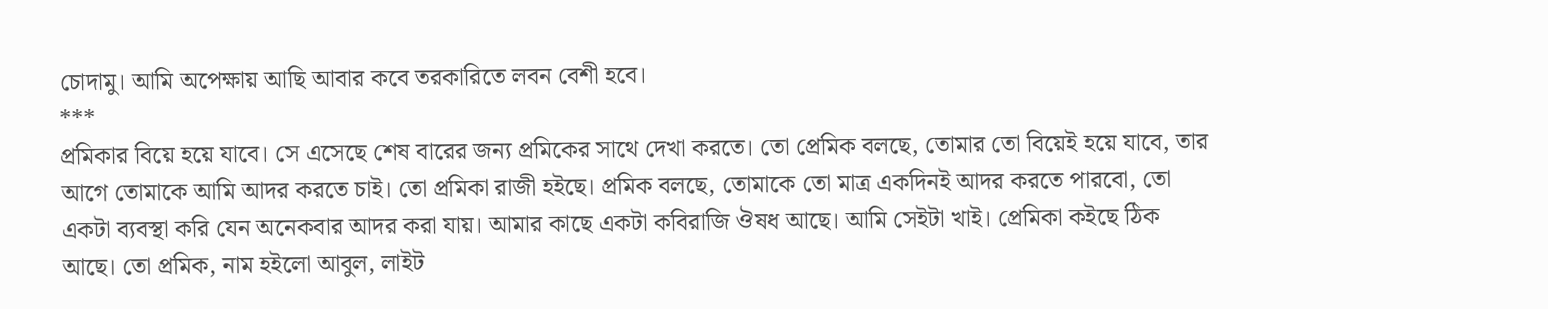চোদামু। আমি অপেক্ষায় আছি আবার কবে তরকারিতে লবন বেশী হবে।
***
প্রমিকার বিয়ে হয়ে যাবে। সে এসেছে শেষ বারের জন্য প্রমিকের সাথে দেখা করতে। তো প্রেমিক বলছে, তোমার তো বিয়েই হয়ে যাবে, তার আগে তোমাকে আমি আদর করতে চাই। তো প্রমিকা রাজী হইছে। প্রমিক বলছে, তোমাকে তো মাত্র একদিনই আদর করতে পারবো, তো একটা ব্যবস্থা করি যেন অনেকবার আদর করা যায়। আমার কাছে একটা কবিরাজি ঔষধ আছে। আমি সেইটা খাই। প্রেমিকা কইছে ঠিক আছে। তো প্রমিক, নাম হইলো আবুল, লাইট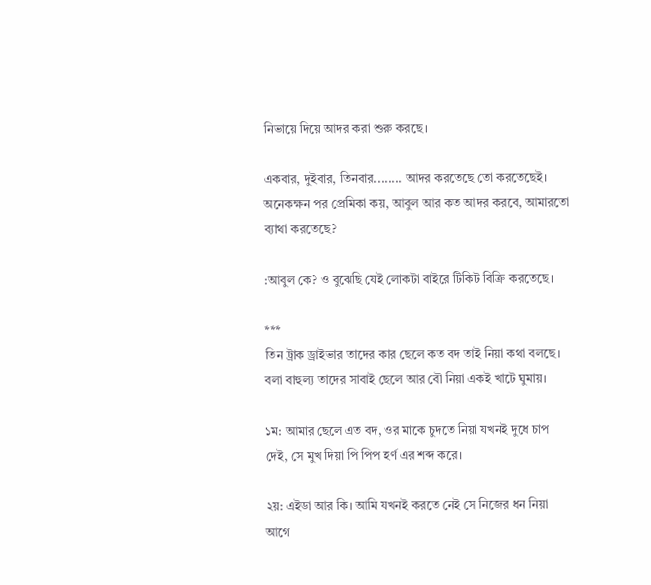নিভায়ে দিয়ে আদর করা শুরু করছে।

একবার, দুইবার, তিনবার........ আদর করতেছে তো করতেছেই। অনেকক্ষন পর প্রেমিকা কয়, আবুল আর কত আদর করবে, আমারতো ব্যাথা করতেছে?

:আবুল কে? ও বুঝেছি যেই লোকটা বাইরে টিকিট বিক্রি করতেছে।

***
তিন ট্রাক ড্রাইভার তাদের কার ছেলে কত বদ তাই নিয়া কথা বলছে। বলা বাহুল্য তাদের সাবাই ছেলে আর বৌ নিয়া একই খাটে ঘুমায়।

১ম: আমার ছেলে এত বদ, ওর মাকে চুদতে নিয়া যখনই দুধে চাপ দেই, সে মুখ দিয়া পি পিপ হর্ণ এর শব্দ করে।

২য়: এইডা আর কি। আমি যখনই করতে নেই সে নিজের ধন নিয়া আগে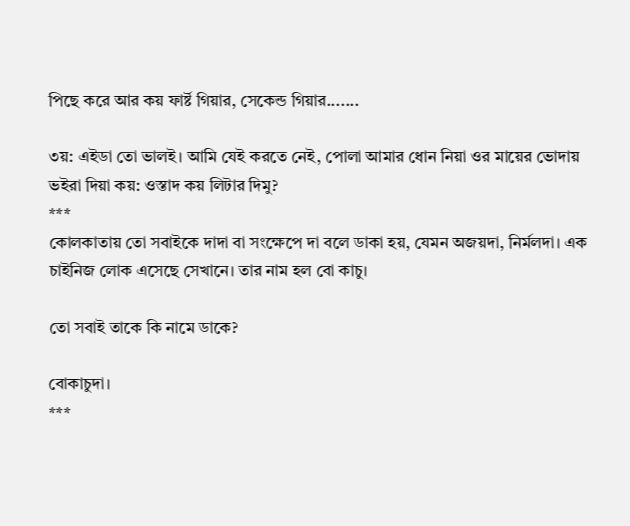পিছে করে আর কয় ফার্ষ্ট গিয়ার, সেকেন্ড গিয়ার.......

৩য়: এইডা তো ভালই। আমি যেই করতে নেই, পোলা আমার ধোন নিয়া ওর মায়ের ভোদায় ভইরা দিয়া কয়: ওস্তাদ কয় লিটার দিমু?
***
কোলকাতায় তো সবাইকে দাদা বা সংক্ষেপে দা বলে ডাকা হয়, যেমন অজয়দা, নির্মলদা। এক চাইনিজ লোক এসেছে সেখানে। তার নাম হল বো কাচু।

তো সবাই তাকে কি নামে ডাকে?

বোকাচুদা।
***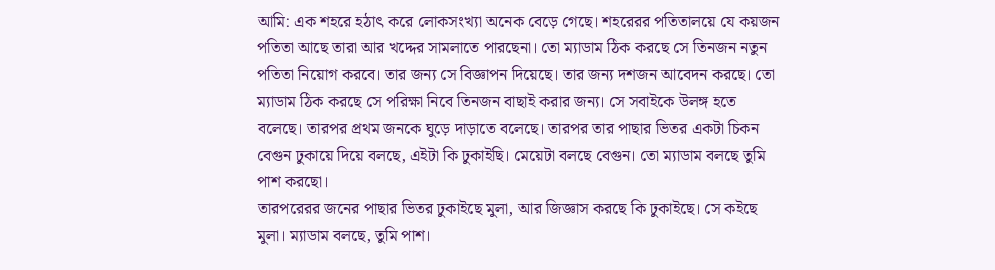আমি: এক শহরে হঠাৎ করে লোকসংখ্যা অনেক বেড়ে গেছে। শহরেরর পতিতালয়ে যে কয়জন পতিতা আছে তারা আর খদ্দের সামলাতে পারছেনা। তো ম্যাডাম ঠিক করছে সে তিনজন নতুন পতিতা নিয়োগ করবে। তার জন্য সে বিজ্ঞাপন দিয়েছে। তার জন্য দশজন আবেদন করছে। তো ম্যাডাম ঠিক করছে সে পরিক্ষা নিবে তিনজন বাছাই করার জন্য। সে সবাইকে উলঙ্গ হতে বলেছে। তারপর প্রথম জনকে ঘুড়ে দাড়াতে বলেছে। তারপর তার পাছার ভিতর একটা চিকন বেগুন ঢুকায়ে দিয়ে বলছে, এইটা কি ঢুকাইছি। মেয়েটা বলছে বেগুন। তো ম্যাডাম বলছে তুমি পাশ করছো।
তারপরেরর জনের পাছার ভিতর ঢুকাইছে মুলা, আর জিজ্ঞাস করছে কি ঢুকাইছে। সে কইছে মুলা। ম্যাডাম বলছে, তুমি পাশ।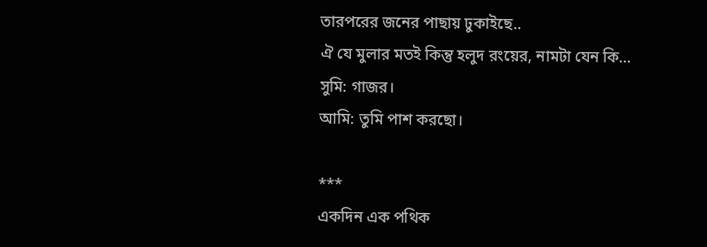তারপরের জনের পাছায় ঢুকাইছে..
ঐ যে মুলার মতই কিন্তু হলুদ রংয়ের, নামটা যেন কি...
সুমি: গাজর।
আমি: তুমি পাশ করছো।

***
একদিন এক পথিক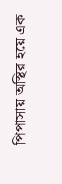পিপাসায় অস্থির হয়ে এক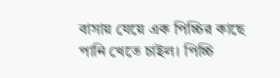বাসায় যেয়ে এক পিচ্চির কাছে পানি খেতে চাইল। পিচ্চি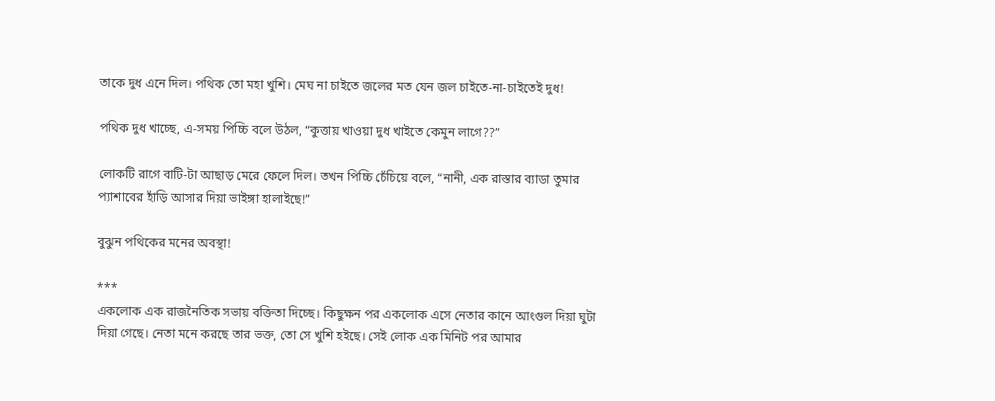তাকে দুধ এনে দিল। পথিক তো মহা খুশি। মেঘ না চাইতে জলের মত যেন জল চাইতে-না-চাইতেই দুধ!

পথিক দুধ খাচ্ছে, এ-সময় পিচ্চি বলে উঠল, “কুত্তায় খাওয়া দুধ খাইতে কেমুন লাগে??”

লোকটি রাগে বাটি-টা আছাড় মেরে ফেলে দিল। তখন পিচ্চি চেঁচিয়ে বলে, “নানী, এক রাস্তার ব্যাডা তুমার প্যাশাবের হাঁড়ি আসার দিয়া ভাইঙ্গা হালাইছে!”

বুঝুন পথিকের মনের অবস্থা!

***
একলোক এক রাজনৈতিক সভায় বক্তিতা দিচ্ছে। কিছুক্ষন পর একলোক এসে নেতার কানে আংগুল দিয়া ঘুটা দিয়া গেছে। নেতা মনে করছে তার ভক্ত, তো সে খুশি হইছে। সেই লোক এক মিনিট পর আমার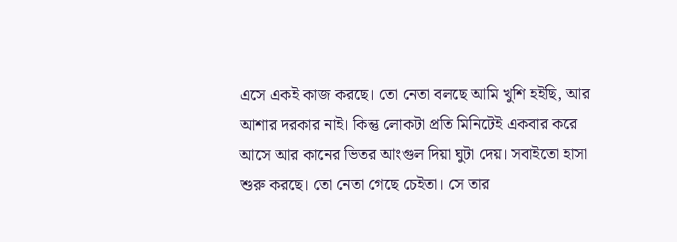এসে একই কাজ করছে। তো নেতা বলছে আমি খুশি হইছি, আর আশার দরকার নাই। কিন্তু লোকটা প্রতি মিনিটেই একবার করে আসে আর কানের ভিতর আংগুল দিয়া ঘুটা দেয়। সবাইতো হাসা শুরু করছে। তো নেতা গেছে চেইতা। সে তার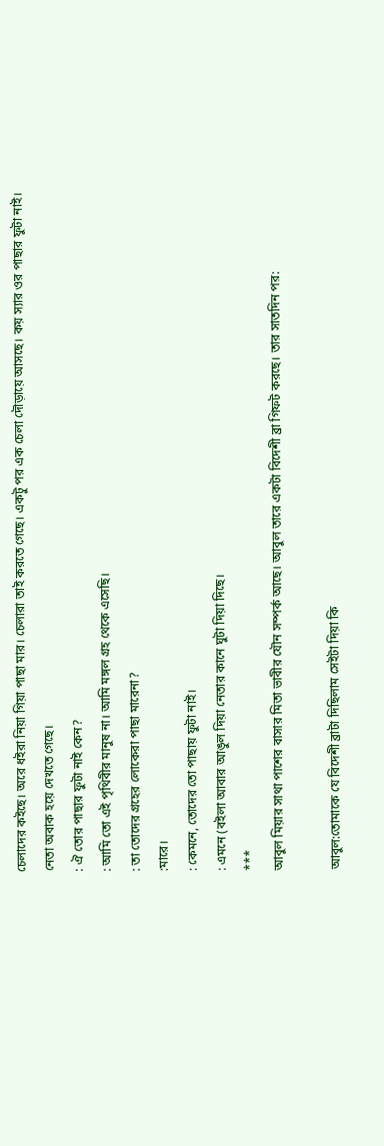চেলাদের কইছে। অরে ধইরা নিয়া গিয়া পাছা মার। চেলারা তাই করতে গেছে। একটু পর এক চেলা দৌড়ায়ে আসছে। কয় স্যার ওর পাছার ফুটা নাই।
নেতা অবাক হয়ে দেখতে গেছে।
: ঐ তোর পাছার ফুটা নাই কেন?
: আমি তো এই পৃথিবীর মানুষ না। আমি মঙ্গল গ্রহ থেকে এসেছি।
: তা তোদের গ্রহের লোকেরা পাছা মারেনা?
:মারে।
: কেমনে, তোদের তো পাছায় ফুটা নাই।
: এমনে (বইলা আবার আঙুল দিয়া নেতার কানে ঘুটা দিয়া দিছে।
***
আবুল মিয়ার সাথা পাশের বাসার মিতা ভাবীর যৌন সম্পর্ক আছে। আবুল তারে একটা বিদেশী ব্রা গিফট করছে। তার সাতদিন পর:

আবুল:তোমাকে যে বিদেশী ব্রাটা দিছিলাম সেইটা দিয়া কি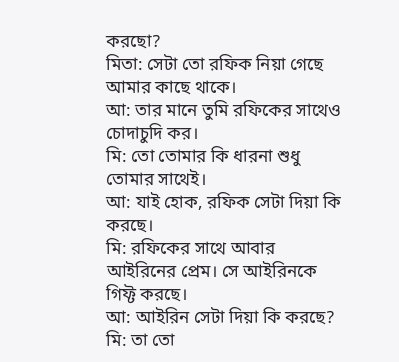করছো?
মিতা: সেটা তো রফিক নিয়া গেছে আমার কাছে থাকে।
আ: তার মানে তুমি রফিকের সাথেও চোদাচুদি কর।
মি: তো তোমার কি ধারনা শুধু তোমার সাথেই।
আ: যাই হোক, রফিক সেটা দিয়া কি করছে।
মি: রফিকের সাথে আবার আইরিনের প্রেম। সে আইরিনকে গিফ্ট করছে।
আ: আইরিন সেটা দিয়া কি করছে?
মি: তা তো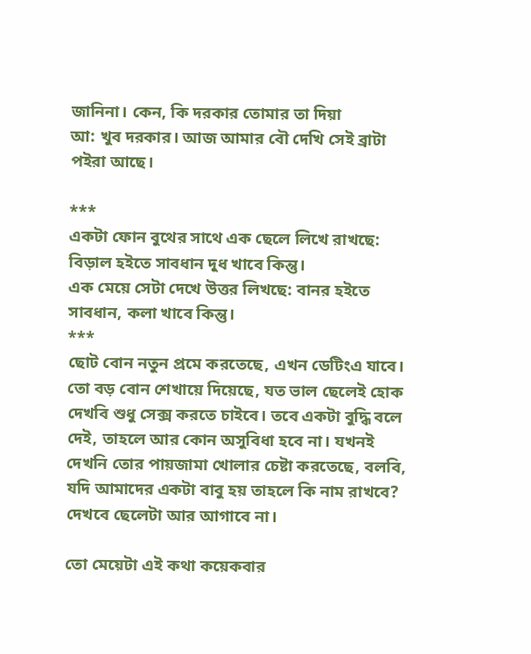জানিনা। কেন, কি দরকার তোমার তা দিয়া
আ: খুব দরকার। আজ আমার বৌ দেখি সেই ব্রাটা পইরা আছে।

***
একটা ফোন বুথের সাথে এক ছেলে লিখে রাখছে: বিড়াল হইতে সাবধান দুধ খাবে কিন্তু।
এক মেয়ে সেটা দেখে উত্তর লিখছে: বানর হইতে সাবধান, কলা খাবে কিন্তু।
***
ছোট বোন নতুন প্রমে করতেছে, এখন ডেটিংএ যাবে। তো বড় বোন শেখায়ে দিয়েছে, যত ভাল ছেলেই হোক দেখবি শুধু সেক্স করতে চাইবে। তবে একটা বুদ্ধি বলে দেই, তাহলে আর কোন অসুবিধা হবে না। যখনই দেখনি তোর পায়জামা খোলার চেষ্টা করতেছে, বলবি, যদি আমাদের একটা বাবু হয় তাহলে কি নাম রাখবে? দেখবে ছেলেটা আর আগাবে না।

তো মেয়েটা এই কথা কয়েকবার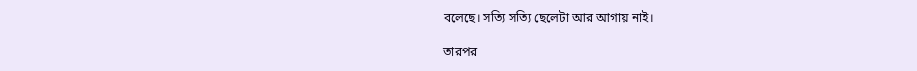বলেছে। সত্যি সত্যি ছেলেটা আর আগায় নাই।

তারপর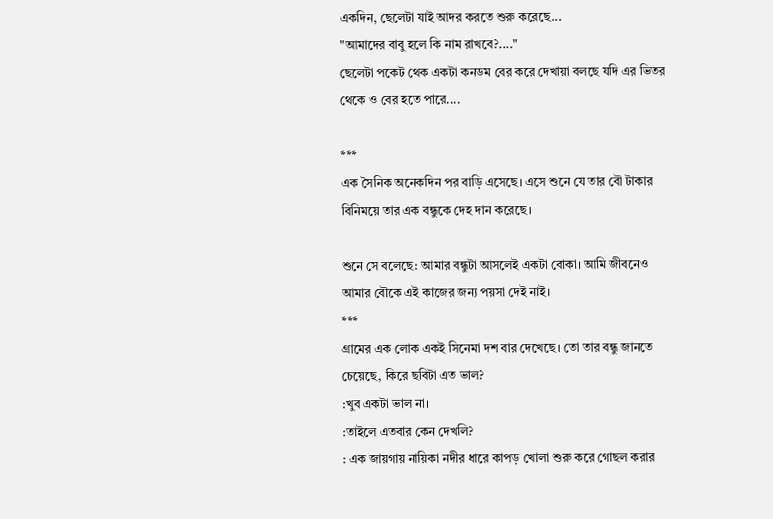একদিন, ছেলেটা যাই আদর করতে শুরু করেছে...
"আমাদের বাবু হলে কি নাম রাখবে?...."
ছেলেটা পকেট থেক একটা কনডম বের করে দেখায়া বলছে যদি এর ভিতর থেকে ও বের হতে পারে....

***
এক সৈনিক অনেকদিন পর বাড়ি এসেছে। এসে শুনে যে তার বৌ টাকার বিনিময়ে তার এক বন্ধুকে দেহ দান করেছে।

শুনে সে বলেছে: আমার বন্ধুটা আসলেই একটা বোকা। আমি জীবনেও আমার বৌকে এই কাজের জন্য পয়সা দেই নাই।
***
গ্রামের এক লোক একই সিনেমা দশ বার দেখেছে। তো তার বন্ধু জানতে চেয়েছে, কিরে ছবিটা এত ভাল?
:খুব একটা ভাল না।
:তাইলে এতবার কেন দেখলি?
: এক জায়গায় নায়িকা নদীর ধারে কাপড় খোলা শুরু করে গোছল করার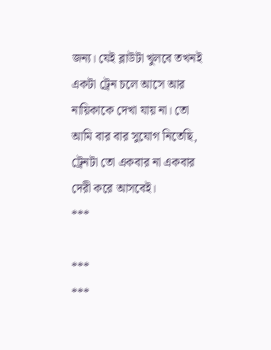জন্য। যেই ব্লাউটা খুলবে তখনই একটা ট্রেন চলে আসে আর নায়িকাকে দেখা যায় না। তো আমি বার বার সুযোগ নিতেছি, ট্রেনটা তো একবার না একবার দেরী করে আসবেই।
***

***
***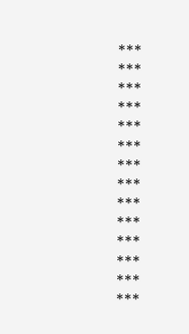***
***
***
***
***
***
***
***
***
***
***
***
***
***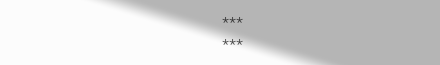***
***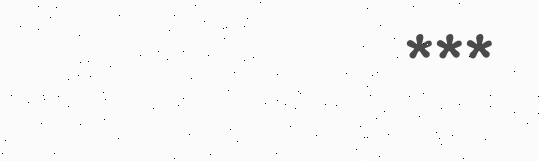***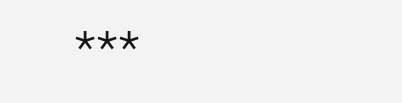***